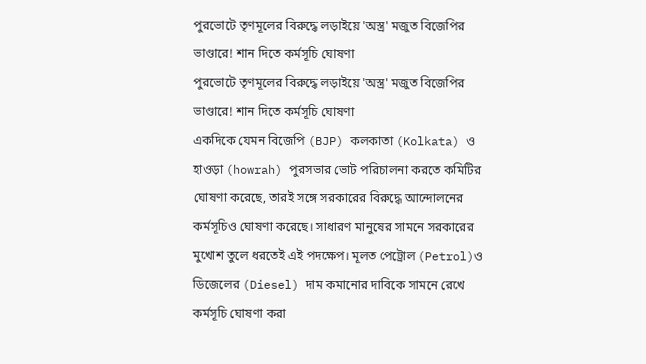পুরভোটে তৃণমূলের বিরুদ্ধে লড়াইয়ে 'অস্ত্র' মজুত বিজেপির ভাণ্ডারে! শান দিতে কর্মসূচি ঘোষণা
পুরভোটে তৃণমূলের বিরুদ্ধে লড়াইয়ে 'অস্ত্র' মজুত বিজেপির ভাণ্ডারে! শান দিতে কর্মসূচি ঘোষণা
একদিকে যেমন বিজেপি (BJP) কলকাতা (Kolkata) ও হাওড়া (howrah) পুরসভার ভোট পরিচালনা করতে কমিটির ঘোষণা করেছে, তারই সঙ্গে সরকারের বিরুদ্ধে আন্দোলনের কর্মসূচিও ঘোষণা করেছে। সাধারণ মানুষের সামনে সরকারের মুখোশ তুলে ধরতেই এই পদক্ষেপ। মূলত পেট্রোল (Petrol)ও ডিজেলের (Diesel) দাম কমানোর দাবিকে সামনে রেখে কর্মসূচি ঘোষণা করা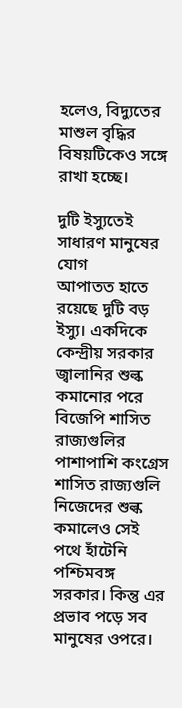হলেও, বিদ্যুতের মাশুল বৃদ্ধির বিষয়টিকেও সঙ্গে রাখা হচ্ছে।

দুটি ইস্যুতেই সাধারণ মানুষের যোগ
আপাতত হাতে রয়েছে দুটি বড় ইস্যু। একদিকে কেন্দ্রীয় সরকার জ্বালানির শুল্ক কমানোর পরে বিজেপি শাসিত রাজ্যগুলির পাশাপাশি কংগ্রেস শাসিত রাজ্যগুলি নিজেদের শুল্ক কমালেও সেই পথে হাঁটেনি পশ্চিমবঙ্গ সরকার। কিন্তু এর প্রভাব পড়ে সব মানুষের ওপরে।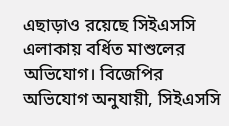এছাড়াও রয়েছে সিইএসসি এলাকায় বর্ধিত মাশুলের অভিযোগ। বিজেপির অভিযোগ অনুযায়ী, সিইএসসি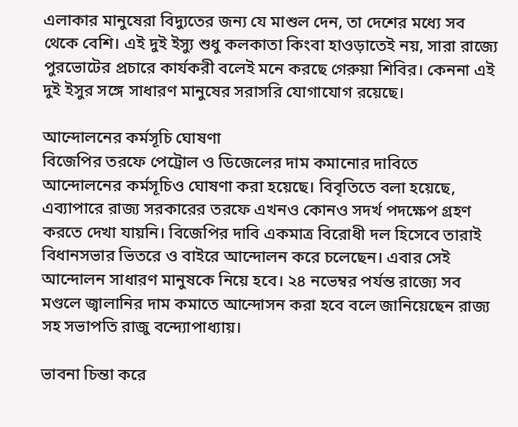এলাকার মানুষেরা বিদ্যুতের জন্য যে মাশুল দেন, তা দেশের মধ্যে সব থেকে বেশি। এই দুই ইস্যু শুধু কলকাতা কিংবা হাওড়াতেই নয়, সারা রাজ্যে পুরভোটের প্রচারে কার্যকরী বলেই মনে করছে গেরুয়া শিবির। কেননা এই দুই ইসুর সঙ্গে সাধারণ মানুষের সরাসরি যোগাযোগ রয়েছে।

আন্দোলনের কর্মসূচি ঘোষণা
বিজেপির তরফে পেট্রোল ও ডিজেলের দাম কমানোর দাবিতে আন্দোলনের কর্মসূচিও ঘোষণা করা হয়েছে। বিবৃতিতে বলা হয়েছে, এব্যাপারে রাজ্য সরকারের তরফে এখনও কোনও সদর্খ পদক্ষেপ গ্রহণ করতে দেখা যায়নি। বিজেপির দাবি একমাত্র বিরোধী দল হিসেবে তারাই বিধানসভার ভিতরে ও বাইরে আন্দোলন করে চলেছেন। এবার সেই আন্দোলন সাধারণ মানুষকে নিয়ে হবে। ২৪ নভেম্বর পর্যন্ত রাজ্যে সব মণ্ডলে জ্বালানির দাম কমাতে আন্দোসন করা হবে বলে জানিয়েছেন রাজ্য সহ সভাপতি রাজু বন্দ্যোপাধ্যায়।

ভাবনা চিন্তা করে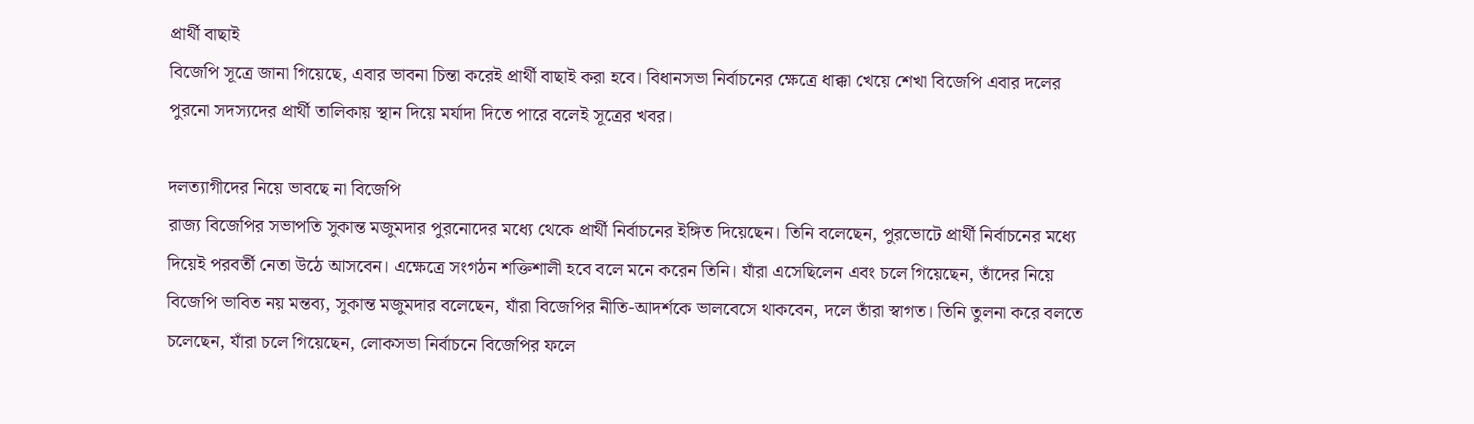প্রার্থী বাছাই
বিজেপি সূত্রে জানা গিয়েছে, এবার ভাবনা চিন্তা করেই প্রার্থী বাছাই করা হবে। বিধানসভা নির্বাচনের ক্ষেত্রে ধাক্কা খেয়ে শেখা বিজেপি এবার দলের পুরনো সদস্যদের প্রার্থী তালিকায় স্থান দিয়ে মর্যাদা দিতে পারে বলেই সূত্রের খবর।

দলত্যাগীদের নিয়ে ভাবছে না বিজেপি
রাজ্য বিজেপির সভাপতি সুকান্ত মজুমদার পুরনোদের মধ্যে থেকে প্রার্থী নির্বাচনের ইঙ্গিত দিয়েছেন। তিনি বলেছেন, পুরভোটে প্রার্থী নির্বাচনের মধ্যে দিয়েই পরবর্তী নেতা উঠে আসবেন। এক্ষেত্রে সংগঠন শক্তিশালী হবে বলে মনে করেন তিনি। যাঁরা এসেছিলেন এবং চলে গিয়েছেন, তাঁদের নিয়ে বিজেপি ভাবিত নয় মন্তব্য, সুকান্ত মজুমদার বলেছেন, যাঁরা বিজেপির নীতি-আদর্শকে ভালবেসে থাকবেন, দলে তাঁরা স্বাগত। তিনি তুলনা করে বলতে চলেছেন, যাঁরা চলে গিয়েছেন, লোকসভা নির্বাচনে বিজেপির ফলে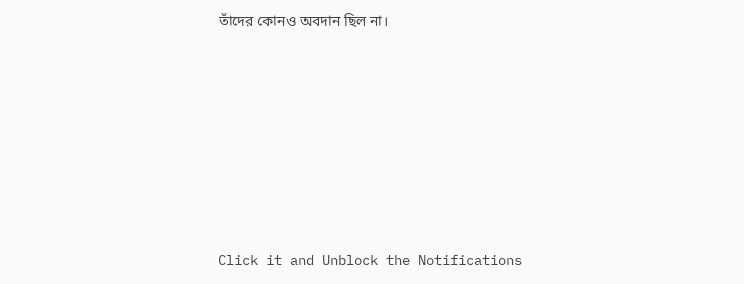তাঁদের কোনও অবদান ছিল না।












Click it and Unblock the Notifications